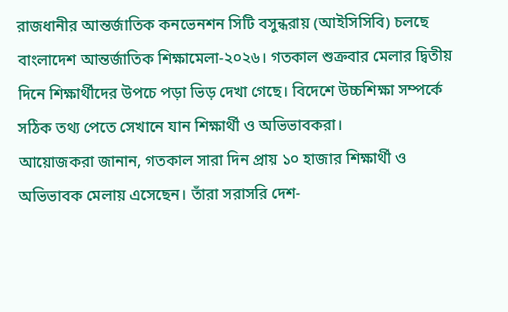রাজধানীর আন্তর্জাতিক কনভেনশন সিটি বসুন্ধরায় (আইসিসিবি) চলছে বাংলাদেশ আন্তর্জাতিক শিক্ষামেলা-২০২৬। গতকাল শুক্রবার মেলার দ্বিতীয় দিনে শিক্ষার্থীদের উপচে পড়া ভিড় দেখা গেছে। বিদেশে উচ্চশিক্ষা সম্পর্কে সঠিক তথ্য পেতে সেখানে যান শিক্ষার্থী ও অভিভাবকরা।
আয়োজকরা জানান, গতকাল সারা দিন প্রায় ১০ হাজার শিক্ষার্থী ও অভিভাবক মেলায় এসেছেন। তাঁরা সরাসরি দেশ-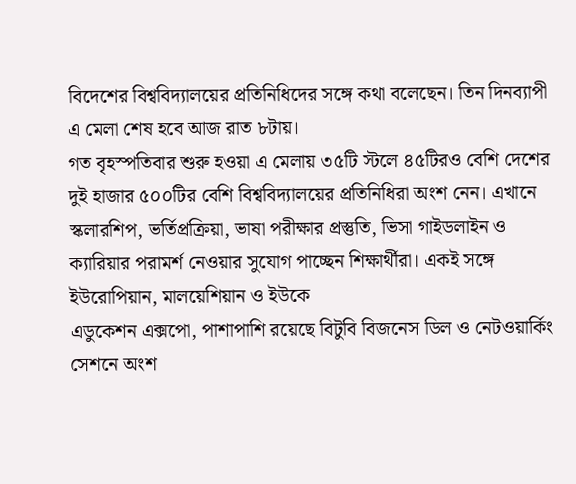বিদেশের বিশ্ববিদ্যালয়ের প্রতিনিধিদের সঙ্গে কথা বলেছেন। তিন দিনব্যাপী এ মেলা শেষ হবে আজ রাত ৮টায়।
গত বৃহস্পতিবার শুরু হওয়া এ মেলায় ৩৫টি স্টলে ৪৫টিরও বেশি দেশের দুই হাজার ৫০০টির বেশি বিশ্ববিদ্যালয়ের প্রতিনিধিরা অংশ নেন। এখানে স্কলারশিপ, ভর্তিপ্রক্রিয়া, ভাষা পরীক্ষার প্রস্তুতি, ভিসা গাইডলাইন ও ক্যারিয়ার পরামর্শ নেওয়ার সুযোগ পাচ্ছেন শিক্ষার্থীরা। একই সঙ্গে ইউরোপিয়ান, মালয়েশিয়ান ও ইউকে
এডুকেশন এক্সপো, পাশাপাশি রয়েছে বিটুবি বিজনেস ডিল ও নেটওয়ার্কিং সেশনে অংশ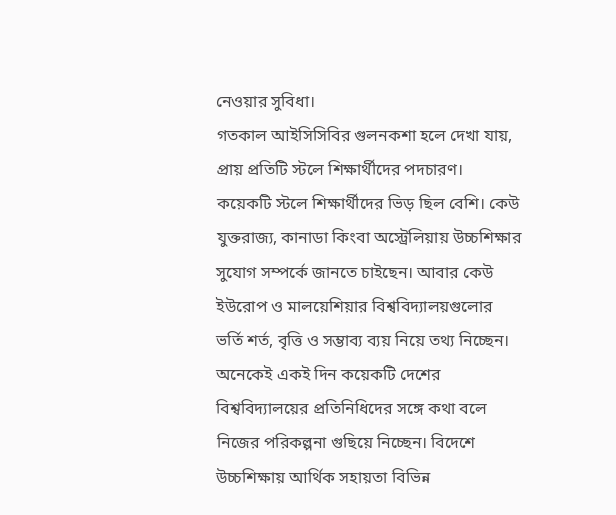নেওয়ার সুবিধা।
গতকাল আইসিসিবির গুলনকশা হলে দেখা যায়, প্রায় প্রতিটি স্টলে শিক্ষার্থীদের পদচারণ।
কয়েকটি স্টলে শিক্ষার্থীদের ভিড় ছিল বেশি। কেউ যুক্তরাজ্য, কানাডা কিংবা অস্ট্রেলিয়ায় উচ্চশিক্ষার সুযোগ সম্পর্কে জানতে চাইছেন। আবার কেউ ইউরোপ ও মালয়েশিয়ার বিশ্ববিদ্যালয়গুলোর ভর্তি শর্ত, বৃত্তি ও সম্ভাব্য ব্যয় নিয়ে তথ্য নিচ্ছেন। অনেকেই একই দিন কয়েকটি দেশের বিশ্ববিদ্যালয়ের প্রতিনিধিদের সঙ্গে কথা বলে নিজের পরিকল্পনা গুছিয়ে নিচ্ছেন। বিদেশে উচ্চশিক্ষায় আর্থিক সহায়তা বিভিন্ন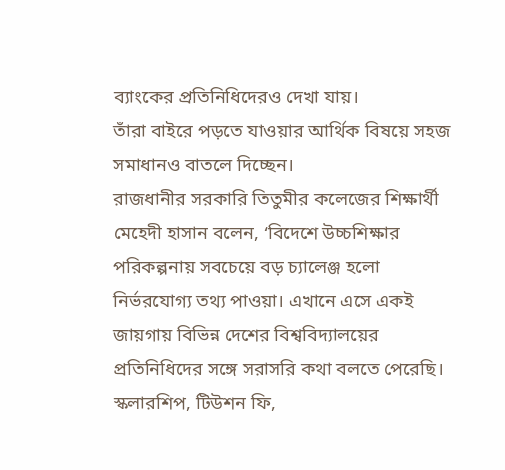ব্যাংকের প্রতিনিধিদেরও দেখা যায়।
তাঁরা বাইরে পড়তে যাওয়ার আর্থিক বিষয়ে সহজ সমাধানও বাতলে দিচ্ছেন।
রাজধানীর সরকারি তিতুমীর কলেজের শিক্ষার্থী মেহেদী হাসান বলেন, ‘বিদেশে উচ্চশিক্ষার পরিকল্পনায় সবচেয়ে বড় চ্যালেঞ্জ হলো নির্ভরযোগ্য তথ্য পাওয়া। এখানে এসে একই জায়গায় বিভিন্ন দেশের বিশ্ববিদ্যালয়ের প্রতিনিধিদের সঙ্গে সরাসরি কথা বলতে পেরেছি। স্কলারশিপ, টিউশন ফি,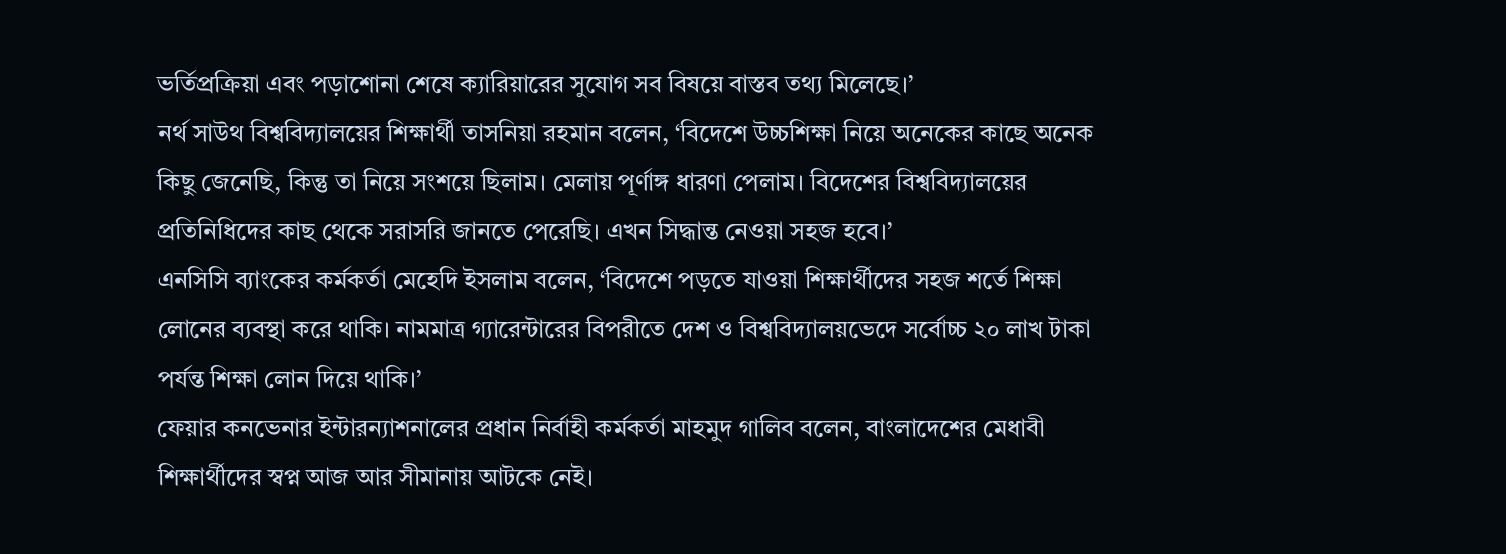ভর্তিপ্রক্রিয়া এবং পড়াশোনা শেষে ক্যারিয়ারের সুযোগ সব বিষয়ে বাস্তব তথ্য মিলেছে।’
নর্থ সাউথ বিশ্ববিদ্যালয়ের শিক্ষার্থী তাসনিয়া রহমান বলেন, ‘বিদেশে উচ্চশিক্ষা নিয়ে অনেকের কাছে অনেক কিছু জেনেছি, কিন্তু তা নিয়ে সংশয়ে ছিলাম। মেলায় পূর্ণাঙ্গ ধারণা পেলাম। বিদেশের বিশ্ববিদ্যালয়ের প্রতিনিধিদের কাছ থেকে সরাসরি জানতে পেরেছি। এখন সিদ্ধান্ত নেওয়া সহজ হবে।’
এনসিসি ব্যাংকের কর্মকর্তা মেহেদি ইসলাম বলেন, ‘বিদেশে পড়তে যাওয়া শিক্ষার্থীদের সহজ শর্তে শিক্ষা লোনের ব্যবস্থা করে থাকি। নামমাত্র গ্যারেন্টারের বিপরীতে দেশ ও বিশ্ববিদ্যালয়ভেদে সর্বোচ্চ ২০ লাখ টাকা পর্যন্ত শিক্ষা লোন দিয়ে থাকি।’
ফেয়ার কনভেনার ইন্টারন্যাশনালের প্রধান নির্বাহী কর্মকর্তা মাহমুদ গালিব বলেন, বাংলাদেশের মেধাবী শিক্ষার্থীদের স্বপ্ন আজ আর সীমানায় আটকে নেই।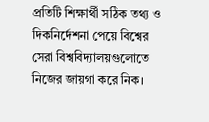প্রতিটি শিক্ষার্থী সঠিক তথ্য ও দিকনির্দেশনা পেয়ে বিশ্বের সেরা বিশ্ববিদ্যালয়গুলোতে নিজের জায়গা করে নিক।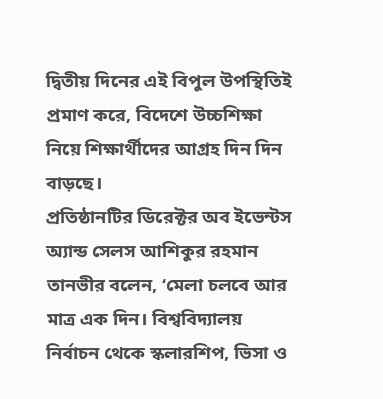দ্বিতীয় দিনের এই বিপুল উপস্থিতিই প্রমাণ করে, বিদেশে উচ্চশিক্ষা নিয়ে শিক্ষার্থীদের আগ্রহ দিন দিন বাড়ছে।
প্রতিষ্ঠানটির ডিরেক্টর অব ইভেন্টস অ্যান্ড সেলস আশিকুর রহমান তানভীর বলেন, ‘মেলা চলবে আর মাত্র এক দিন। বিশ্ববিদ্যালয় নির্বাচন থেকে স্কলারশিপ, ভিসা ও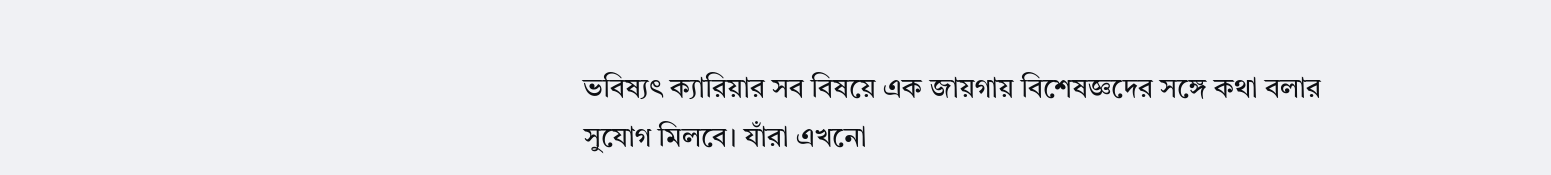ভবিষ্যৎ ক্যারিয়ার সব বিষয়ে এক জায়গায় বিশেষজ্ঞদের সঙ্গে কথা বলার সুযোগ মিলবে। যাঁরা এখনো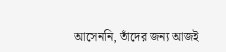আসেননি, তাঁদের জন্য আজই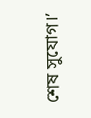শেষ সুযোগ।’